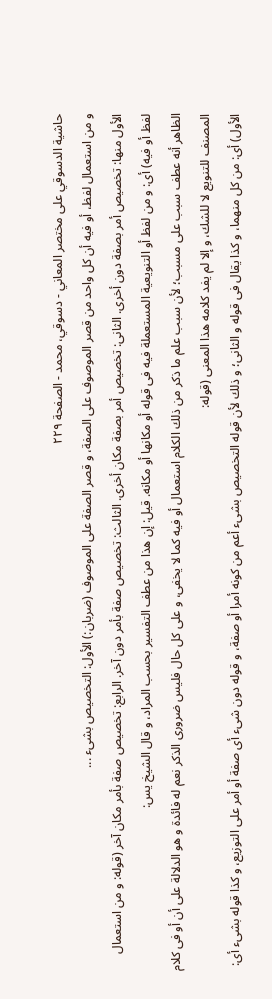حاشية الدسوقي على مختصر المعاني - دسوقي، محمد - الصفحة ٢٢٩
و من استعمال لفظ، أو فيه أن كل واحد من قصر الموصوف على الصفة، و قصر الصفة على الموصوف (ضربان:) الأول: التخصيص بشىء ...
الأول منها: تخصيص أمر بصفة دون أخرى. الثانى: تخصيص أمر بصفة مكان أخرى. الثالث: تخصيص صفة بأمر دون آخر. الرابع: تخصيص صفة بأمر مكان آخر (قوله: و من استعمال لفظ أو فيه) أى: و من لفظ أو التنويعية المستعملة فيه فى قوله أو مكانها أو مكانه. قيل: إن هذا من عطف التفسير بحسب المراد، و قال الشيخ يس:
الظاهر أنه عطف سبب على مسبب؛ لأن سبب علم ما ذكر من ذلك الكلام استعمال أو فيه كما لا يخفى، و على كل حال فليس ضرورى الذكر نعم له فائدة و هو الدلالة على أن أو فى كلام المصنف للتنويع لا للشك، و إلا لم يفد كلامه هذا المعنى (قوله:
الأول) أى: من كل منهما، و كذا يقال فى قوله و الثانى؛ و ذلك لأن قوله التخصيص بشىء أعم من كونه أمرا أو صفة، و قوله دون شىء أى صفة أو أمر على التوزيع، و كذا قوله بشىء أى: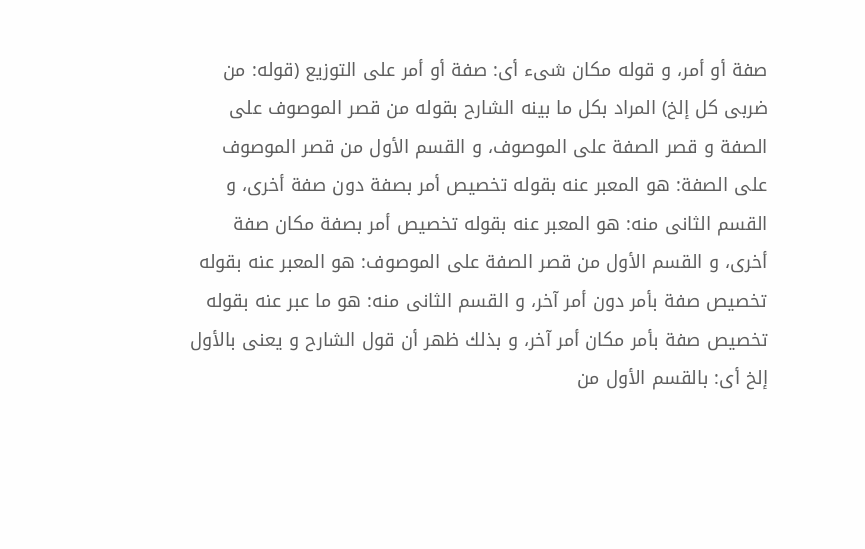صفة أو أمر، و قوله مكان شىء أى: صفة أو أمر على التوزيع (قوله: من ضربى كل إلخ) المراد بكل ما بينه الشارح بقوله من قصر الموصوف على الصفة و قصر الصفة على الموصوف، و القسم الأول من قصر الموصوف على الصفة: هو المعبر عنه بقوله تخصيص أمر بصفة دون صفة أخرى، و القسم الثانى منه: هو المعبر عنه بقوله تخصيص أمر بصفة مكان صفة أخرى، و القسم الأول من قصر الصفة على الموصوف: هو المعبر عنه بقوله تخصيص صفة بأمر دون أمر آخر، و القسم الثانى منه: هو ما عبر عنه بقوله تخصيص صفة بأمر مكان أمر آخر، و بذلك ظهر أن قول الشارح و يعنى بالأول إلخ أى: بالقسم الأول من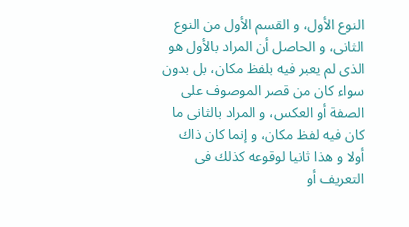النوع الأول، و القسم الأول من النوع الثانى، و الحاصل أن المراد بالأول هو الذى لم يعبر فيه بلفظ مكان، بل بدون سواء كان من قصر الموصوف على الصفة أو العكس، و المراد بالثانى ما كان فيه لفظ مكان، و إنما كان ذاك أولا و هذا ثانيا لوقوعه كذلك فى التعريف أو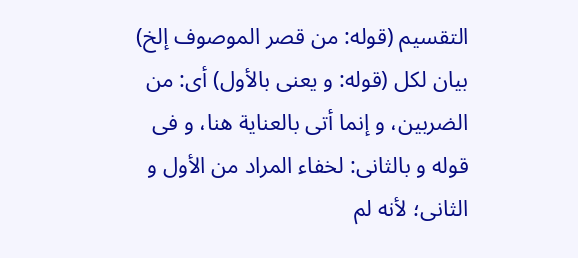التقسيم (قوله: من قصر الموصوف إلخ) بيان لكل (قوله: و يعنى بالأول) أى: من الضربين، و إنما أتى بالعناية هنا، و فى قوله و بالثانى: لخفاء المراد من الأول و الثانى؛ لأنه لم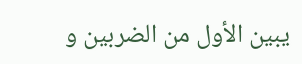يبين الأول من الضربين و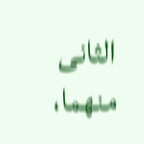الثانى منهما،